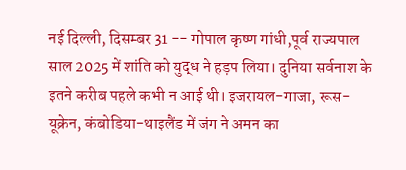नई दिल्ली, दिसम्बर 31 -- गोपाल कृष्ण गांधी,पूर्व राज्यपाल साल 2025 में शांति को युद्ध ने हड़प लिया। दुनिया सर्वनाश के इतने करीब पहले कभी न आई थी। इजरायल-गाजा, रूस-यूक्रेन, कंबोडिया-थाइलैंड में जंग ने अमन का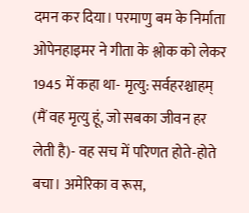दमन कर दिया। परमाणु बम के निर्माता ओपेनहाइमर ने गीता के श्लोक को लेकर 1945 में कहा था- मृत्यु: सर्वहरश्चाहम् (मैं वह मृत्यु हूं, जो सबका जीवन हर लेती है)- वह सच में परिणत होते-होते बचा। अमेरिका व रूस,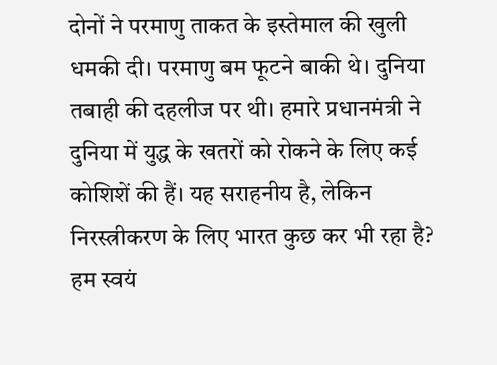दोनों ने परमाणु ताकत के इस्तेमाल की खुली धमकी दी। परमाणु बम फूटने बाकी थे। दुनिया तबाही की दहलीज पर थी। हमारे प्रधानमंत्री ने दुनिया में युद्ध के खतरों को रोकने के लिए कई कोशिशें की हैं। यह सराहनीय है, लेकिन निरस्त्रीकरण के लिए भारत कुछ कर भी रहा है? हम स्वयं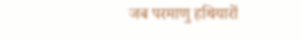जब परमाणु हथियारों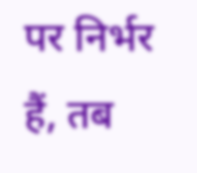पर निर्भर हैं, तब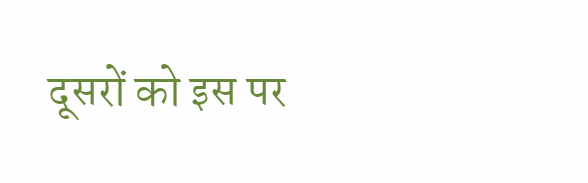दूसरों को इस पर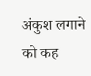अंकुश लगाने को कह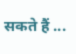सकते हैं ...